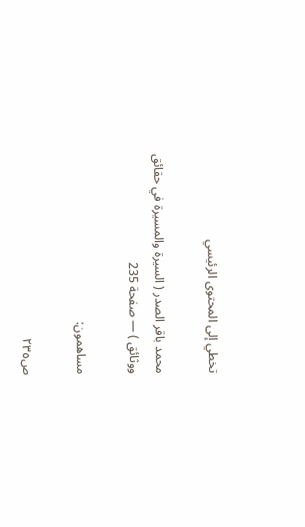تخطي إلى المحتوى الرئيسي

محمد باقر الصدر ( السيرة والمسيرة في حقائق ووثائق ) — صفحة 235

مساهمون:

ص٢٣٥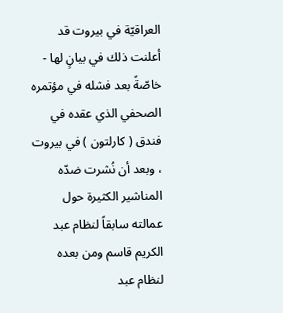العراقيّة في بيروت قد أعلنت ذلك في بيانٍ لها - خاصّةً بعد فشله في مؤتمره الصحفي الذي عقده في فندق ( كارلتون ) في بيروت ، وبعد أن نُشرت ضدّه المناشير الكثيرة حول عمالته سابقاً لنظام عبد الكريم قاسم ومن بعده لنظام عبد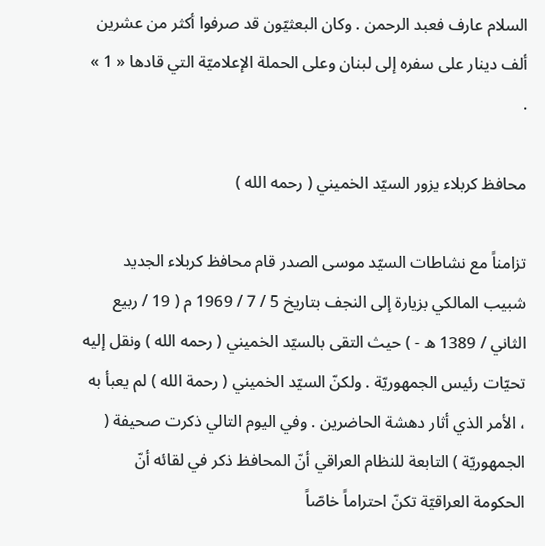السلام عارف فعبد الرحمن . وكان البعثيّون قد صرفوا أكثر من عشرين ألف دينار على سفره إلى لبنان وعلى الحملة الإعلاميّة التي قادها « 1 » .

محافظ كربلاء يزور السيّد الخميني ( رحمه الله )

تزامناً مع نشاطات السيّد موسى الصدر قام محافظ كربلاء الجديد شبيب المالكي بزيارة إلى النجف بتاريخ 5 / 7 / 1969 م ( 19 / ربيع الثاني / 1389 ه - ) حيث التقى بالسيّد الخميني ( رحمه الله ) ونقل إليه تحيّات رئيس الجمهوريّة . ولكنّ السيّد الخميني ( رحمة الله ) لم يعبأ به ، الأمر الذي أثار دهشة الحاضرين . وفي اليوم التالي ذكرت صحيفة ( الجمهوريّة ) التابعة للنظام العراقي أنّ المحافظ ذكر في لقائه أنّ الحكومة العراقيّة تكنّ احتراماً خاصّاً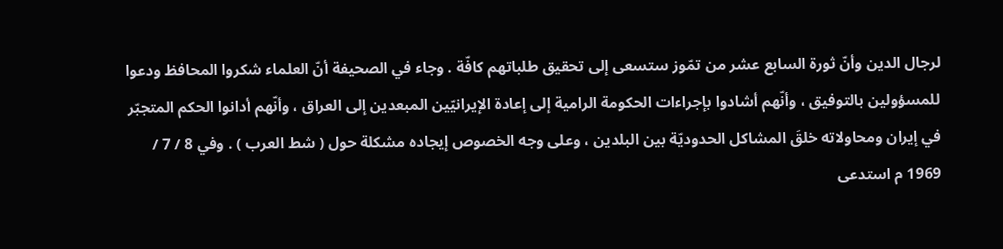لرجال الدين وأنّ ثورة السابع عشر من تمّوز ستسعى إلى تحقيق طلباتهم كافّة . وجاء في الصحيفة أنّ العلماء شكروا المحافظ ودعوا للمسؤولين بالتوفيق ، وأنّهم أشادوا بإجراءات الحكومة الرامية إلى إعادة الإيرانيّين المبعدين إلى العراق ، وأنّهم أدانوا الحكم المتجبّر في إيران ومحاولاته خلقَ المشاكل الحدوديّة بين البلدين ، وعلى وجه الخصوص إيجاده مشكلة حول ( شط العرب ) . وفي 8 / 7 / 1969 م استدعى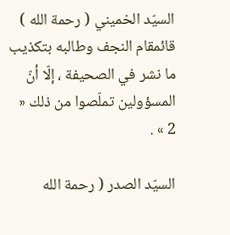السيّد الخميني ( رحمة الله ) قائمقام النجف وطالبه بتكذيب ما نشر في الصحيفة ، إلّا أنّ المسؤولين تملّصوا من ذلك « 2 » .

السيّد الصدر ( رحمة الله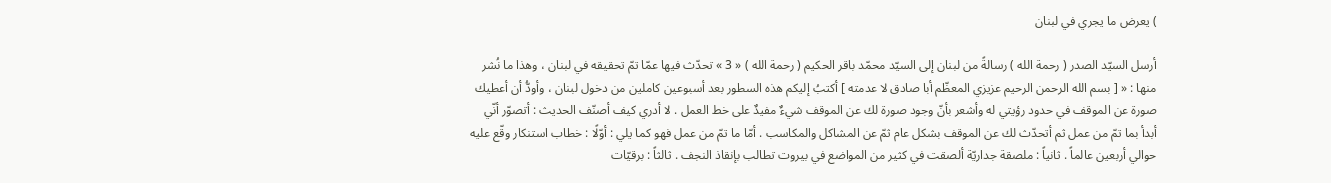) يعرض ما يجري في لبنان

أرسل السيّد الصدر ( رحمة الله ) رسالةً من لبنان إلى السيّد محمّد باقر الحكيم ( رحمة الله ) « 3 » تحدّث فيها عمّا تمّ تحقيقه في لبنان ، وهذا ما نُشر منها : « [ بسم الله الرحمن الرحيم عزيزي المعظّم أبا صادق لا عدمته ] أكتبُ إليكم هذه السطور بعد أسبوعين كاملين من دخول لبنان ، وأودُّ أن أعطيك صورة عن الموقف في حدود رؤيتي له وأشعر بأنّ وجود صورة لك عن الموقف شيءٌ مفيدٌ على خط العمل . لا أدري كيف أصنّف الحديث : أتصوّر أنّي أبدأ بما تمّ من عمل ثم أتحدّث لك عن الموقف بشكل عام ثمّ عن المشاكل والمكاسب . أمّا ما تمّ من عمل فهو كما يلي : أوّلًا : خطاب استنكار وقّع عليه حوالي أربعين عالماً . ثانياً : ملصقة جداريّة ألصقت في كثير من المواضع في بيروت تطالب بإنقاذ النجف . ثالثاً : برقيّات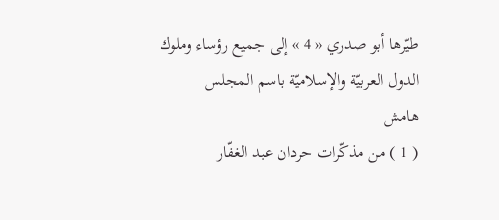طيّرها أبو صدري « 4 » إلى جميع رؤساء وملوك الدول العربيّة والإسلاميّة باسم المجلس
هامش
( 1 ) من مذكّرات حردان عبد الغفّار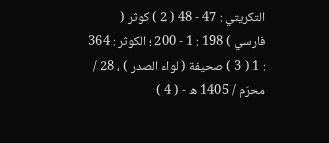التكريتي : 47 - 48 ( 2 ) كوثر ( فارسي ) 198 : 1 - 200 ؛ الكوثر : 364 : 1 ( 3 ) صحيفة ( لواء الصدر ) ، 28 / محرّم / 1405 ه - ( 4 )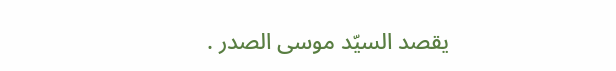يقصد السيّد موسى الصدر .